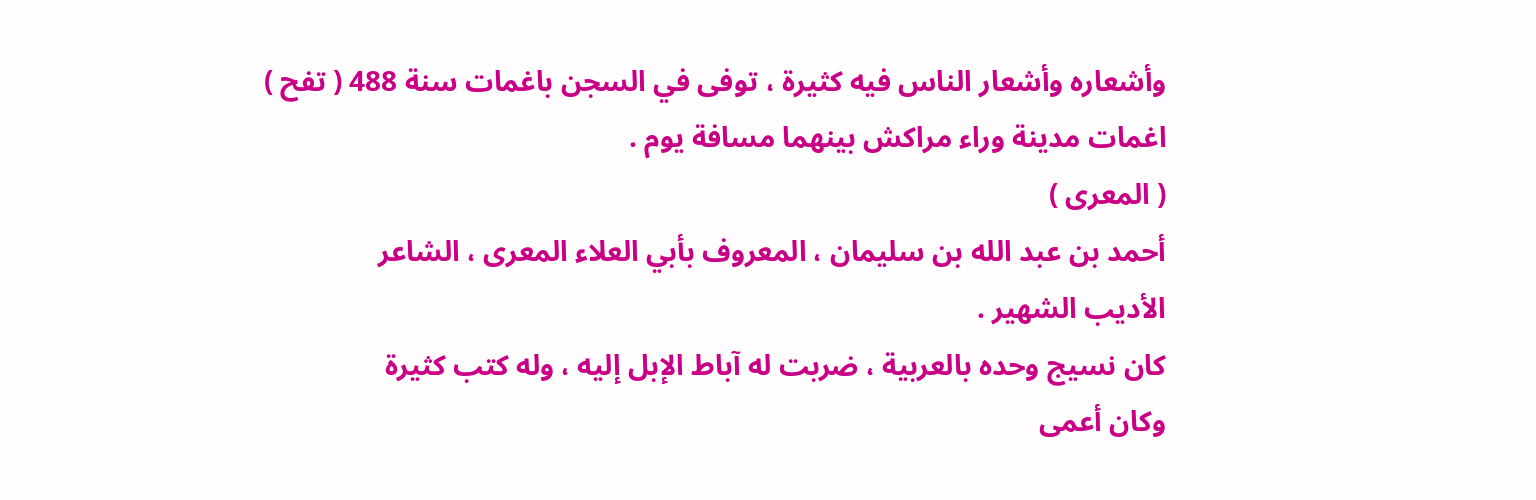وأشعاره وأشعار الناس فيه كثيرة ، توفى في السجن باغمات سنة 488 ( تفح )
اغمات مدينة وراء مراكش بينهما مسافة يوم .
( المعرى )
أحمد بن عبد الله بن سليمان ، المعروف بأبي العلاء المعرى ، الشاعر
الأديب الشهير .
كان نسيج وحده بالعربية ، ضربت له آباط الإبل إليه ، وله كتب كثيرة
وكان أعمى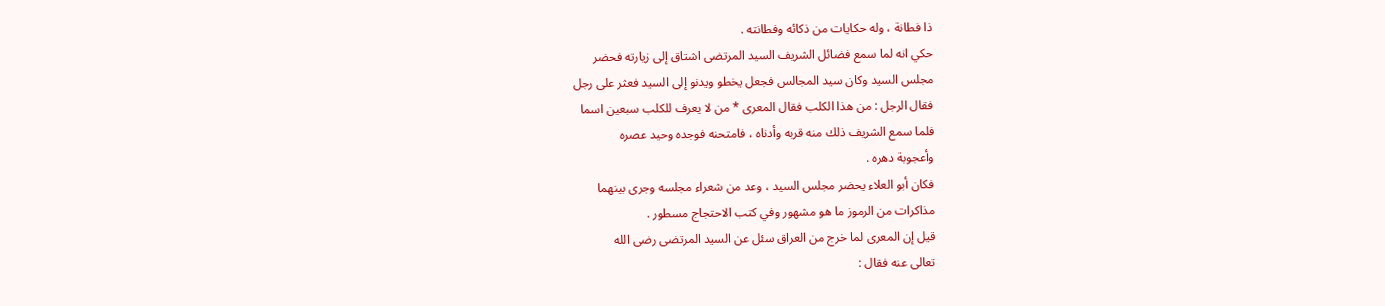ذا فطانة ، وله حكايات من ذكائه وفطانته .
حكي انه لما سمع فضائل الشريف السيد المرتضى اشتاق إلى زيارته فحضر
مجلس السيد وكان سيد المجالس فجعل يخطو ويدنو إلى السيد فعثر على رجل
فقال الرجل : من هذا الكلب فقال المعرى * من لا يعرف للكلب سبعين اسما
فلما سمع الشريف ذلك منه قربه وأدناه ، فامتحنه فوجده وحيد عصره
وأعجوبة دهره .
فكان أبو العلاء يحضر مجلس السيد ، وعد من شعراء مجلسه وجرى بينهما
مذاكرات من الرموز ما هو مشهور وفي كتب الاحتجاج مسطور .
قيل إن المعرى لما خرج من العراق سئل عن السيد المرتضى رضى الله
تعالى عنه فقال :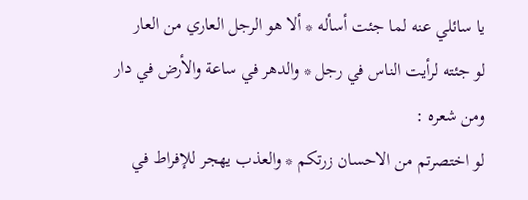يا سائلي عنه لما جئت أسأله * ألا هو الرجل العاري من العار
لو جئته لرأيت الناس في رجل * والدهر في ساعة والأرض في دار
ومن شعره :
لو اختصرتم من الاحسان زرتكم * والعذب يهجر للإفراط في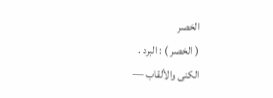الخصر
( الخصر ) : البرد .
الكنى والألقاب —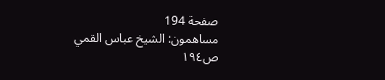صفحة 194
مساهمون: الشيخ عباس القمي
ص١٩٤